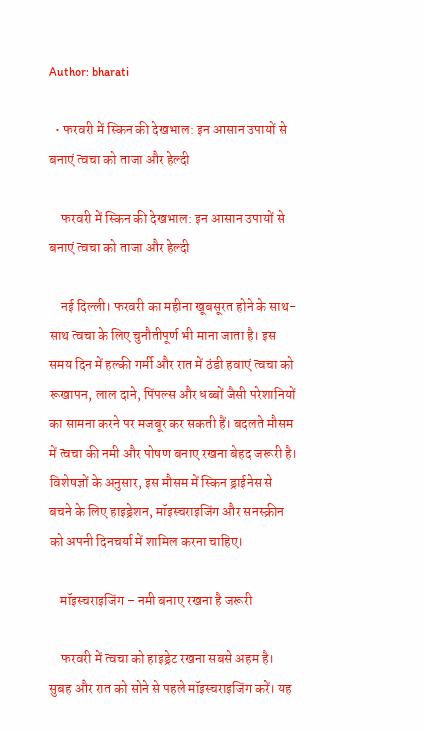Author: bharati

  • फरवरी में स्किन की देखभाल: इन आसान उपायों से बनाएं त्वचा को ताजा और हेल्दी

    फरवरी में स्किन की देखभाल: इन आसान उपायों से बनाएं त्वचा को ताजा और हेल्दी

    नई दिल्ली। फरवरी का महीना खूबसूरत होने के साथ-साथ त्वचा के लिए चुनौतीपूर्ण भी माना जाता है। इस समय दिन में हल्की गर्मी और रात में ठंडी हवाएं त्वचा को रूखापन, लाल दाने, पिंपल्स और धब्बों जैसी परेशानियों का सामना करने पर मजबूर कर सकती हैं। बदलते मौसम में त्वचा की नमी और पोषण बनाए रखना बेहद जरूरी है। विशेषज्ञों के अनुसार, इस मौसम में स्किन ड्राईनेस से बचने के लिए हाइड्रेशन, मॉइस्चराइजिंग और सनस्क्रीन को अपनी दिनचर्या में शामिल करना चाहिए।

    मॉइस्चराइजिंग – नमी बनाए रखना है जरूरी

    फरवरी में त्वचा को हाइड्रेट रखना सबसे अहम है। सुबह और रात को सोने से पहले मॉइस्चराइजिंग करें। यह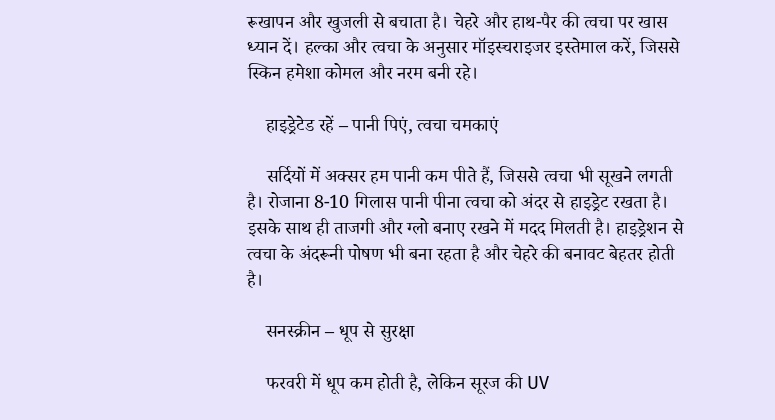रूखापन और खुजली से बचाता है। चेहरे और हाथ-पैर की त्वचा पर खास ध्यान दें। हल्का और त्वचा के अनुसार मॉइस्चराइजर इस्तेमाल करें, जिससे स्किन हमेशा कोमल और नरम बनी रहे।

    हाइड्रेटेड रहें – पानी पिएं, त्वचा चमकाएं

    सर्दियों में अक्सर हम पानी कम पीते हैं, जिससे त्वचा भी सूखने लगती है। रोजाना 8-10 गिलास पानी पीना त्वचा को अंदर से हाइड्रेट रखता है। इसके साथ ही ताजगी और ग्लो बनाए रखने में मदद मिलती है। हाइड्रेशन से त्वचा के अंदरूनी पोषण भी बना रहता है और चेहरे की बनावट बेहतर होती है।

    सनस्क्रीन – धूप से सुरक्षा

    फरवरी में धूप कम होती है, लेकिन सूरज की UV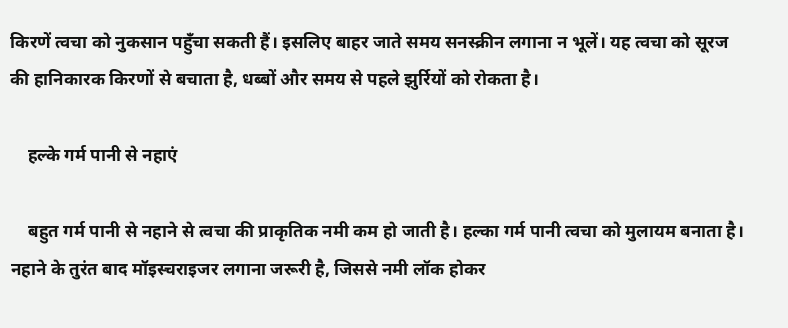किरणें त्वचा को नुकसान पहुँचा सकती हैं। इसलिए बाहर जाते समय सनस्क्रीन लगाना न भूलें। यह त्वचा को सूरज की हानिकारक किरणों से बचाता है, धब्बों और समय से पहले झुर्रियों को रोकता है।

    हल्के गर्म पानी से नहाएं

    बहुत गर्म पानी से नहाने से त्वचा की प्राकृतिक नमी कम हो जाती है। हल्का गर्म पानी त्वचा को मुलायम बनाता है। नहाने के तुरंत बाद मॉइस्चराइजर लगाना जरूरी है, जिससे नमी लॉक होकर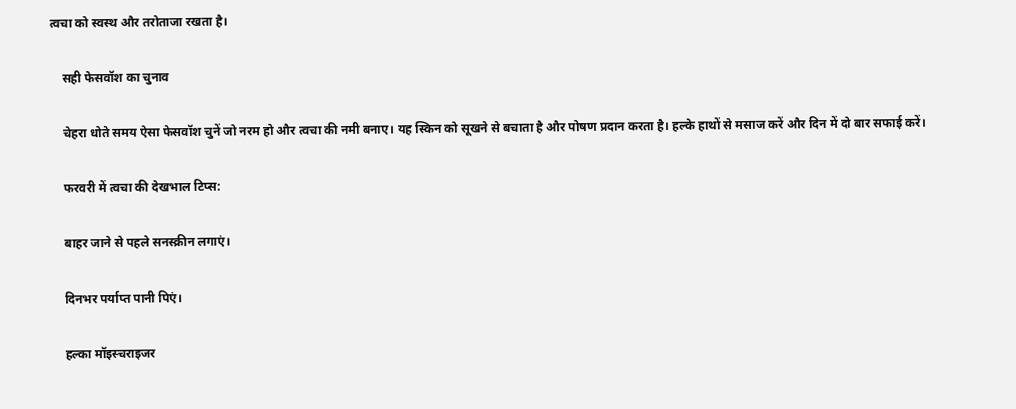त्वचा को स्वस्थ और तरोताजा रखता है।

    सही फेसवॉश का चुनाव

    चेहरा धोते समय ऐसा फेसवॉश चुनें जो नरम हो और त्वचा की नमी बनाए। यह स्किन को सूखने से बचाता है और पोषण प्रदान करता है। हल्के हाथों से मसाज करें और दिन में दो बार सफाई करें।

    फरवरी में त्वचा की देखभाल टिप्स:

    बाहर जाने से पहले सनस्क्रीन लगाएं।

    दिनभर पर्याप्त पानी पिएं।

    हल्का मॉइस्चराइजर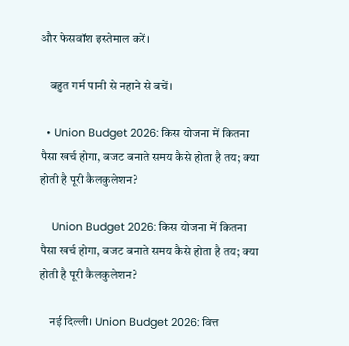और फेसवॉश इस्तेमाल करें।

    बहुत गर्म पानी से नहाने से बचें।

  • Union Budget 2026: किस योजना में कितना पैसा खर्च होगा, बजट बनाते समय कैसे होता है तय; क्या होती है पूरी कैलकुलेशन?

    Union Budget 2026: किस योजना में कितना पैसा खर्च होगा, बजट बनाते समय कैसे होता है तय; क्या होती है पूरी कैलकुलेशन?

    नई दिल्ली। Union Budget 2026: वित्त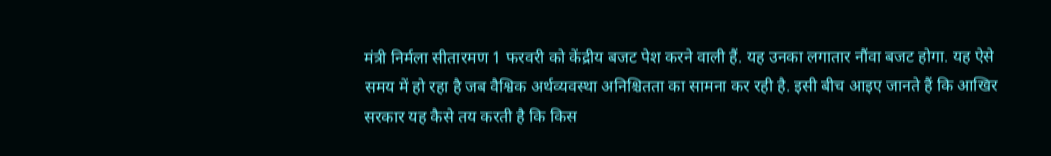मंत्री निर्मला सीतारमण 1 फरवरी को केंद्रीय बजट पेश करने वाली हैं. यह उनका लगातार नौंवा बजट होगा. यह ऐसे समय में हो रहा है जब वैश्विक अर्थव्यवस्था अनिश्चितता का सामना कर रही है. इसी बीच आइए जानते हैं कि आखिर सरकार यह कैसे तय करती है कि किस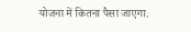योजना में कितना पैसा जाएगा.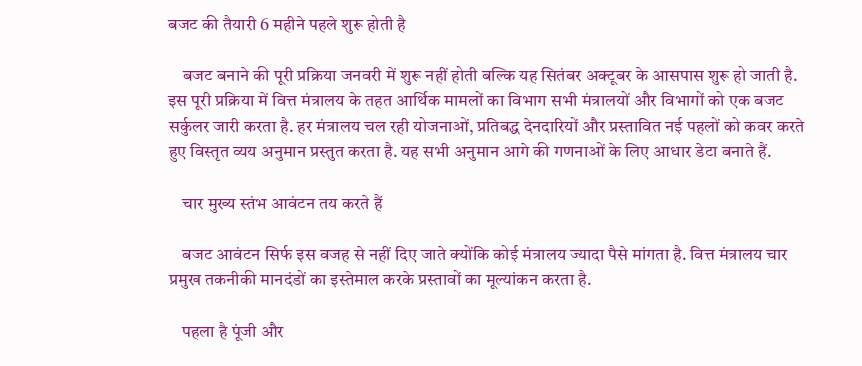बजट की तैयारी 6 महीने पहले शुरू होती है

    बजट बनाने की पूरी प्रक्रिया जनवरी में शुरू नहीं होती बल्कि यह सितंबर अक्टूबर के आसपास शुरू हो जाती है. इस पूरी प्रक्रिया में वित्त मंत्रालय के तहत आर्थिक मामलों का विभाग सभी मंत्रालयों और विभागों को एक बजट सर्कुलर जारी करता है. हर मंत्रालय चल रही योजनाओं, प्रतिबद्ध देनदारियों और प्रस्तावित नई पहलों को कवर करते हुए विस्तृत व्यय अनुमान प्रस्तुत करता है. यह सभी अनुमान आगे की गणनाओं के लिए आधार डेटा बनाते हैं.

    चार मुख्य स्तंभ आवंटन तय करते हैं

    बजट आवंटन सिर्फ इस वजह से नहीं दिए जाते क्योंकि कोई मंत्रालय ज्यादा पैसे मांगता है. वित्त मंत्रालय चार प्रमुख तकनीकी मानदंडों का इस्तेमाल करके प्रस्तावों का मूल्यांकन करता है.

    पहला है पूंजी और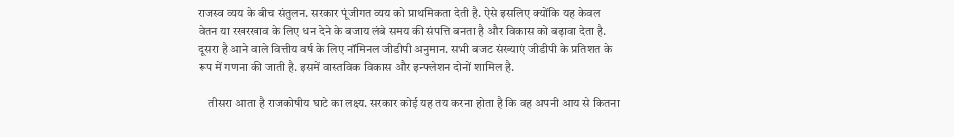राजस्व व्यय के बीच संतुलन. सरकार पूंजीगत व्यय को प्राथमिकता देती है. ऐसे इसलिए क्योंकि यह केवल वेतन या रखरखाव के लिए धन देने के बजाय लंबे समय की संपत्ति बनता है और विकास को बढ़ावा देता है. दूसरा है आने वाले वित्तीय वर्ष के लिए नॉमिनल जीडीपी अनुमान. सभी बजट संख्याएं जीडीपी के प्रतिशत के रूप में गणना की जाती है. इसमें वास्तविक विकास और इन्फ्लेशन दोनों शामिल है.

    तीसरा आता है राजकोषीय घाटे का लक्ष्य. सरकार कोई यह तय करना होता है कि वह अपनी आय से कितना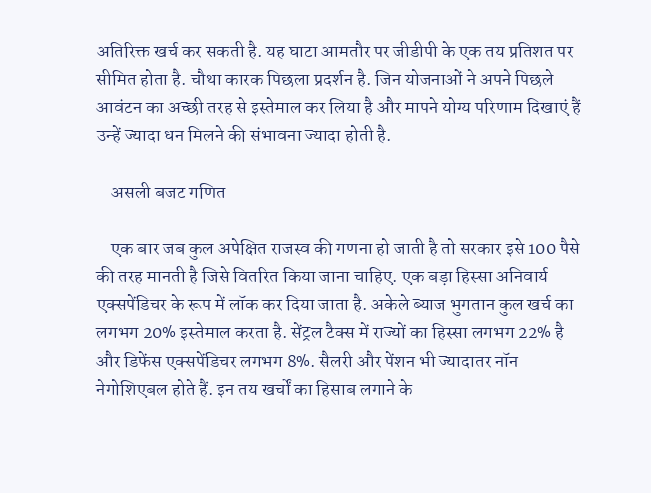अतिरिक्त खर्च कर सकती है. यह घाटा आमतौर पर जीडीपी के एक तय प्रतिशत पर सीमित होता है. चौथा कारक पिछला प्रदर्शन है. जिन योजनाओं ने अपने पिछले आवंटन का अच्छी तरह से इस्तेमाल कर लिया है और मापने योग्य परिणाम दिखाएं हैं उन्हें ज्यादा धन मिलने की संभावना ज्यादा होती है.

    असली बजट गणित

    एक बार जब कुल अपेक्षित राजस्व की गणना हो जाती है तो सरकार इसे 100 पैसे की तरह मानती है जिसे वितरित किया जाना चाहिए. एक बड़ा हिस्सा अनिवार्य एक्सपेंडिचर के रूप में लॉक कर दिया जाता है. अकेले ब्याज भुगतान कुल खर्च का लगभग 20% इस्तेमाल करता है. सेंट्रल टैक्स में राज्यों का हिस्सा लगभग 22% है और डिफेंस एक्सपेंडिचर लगभग 8%. सैलरी और पेंशन भी ज्यादातर नॉन नेगोशिएबल होते हैं. इन तय खर्चों का हिसाब लगाने के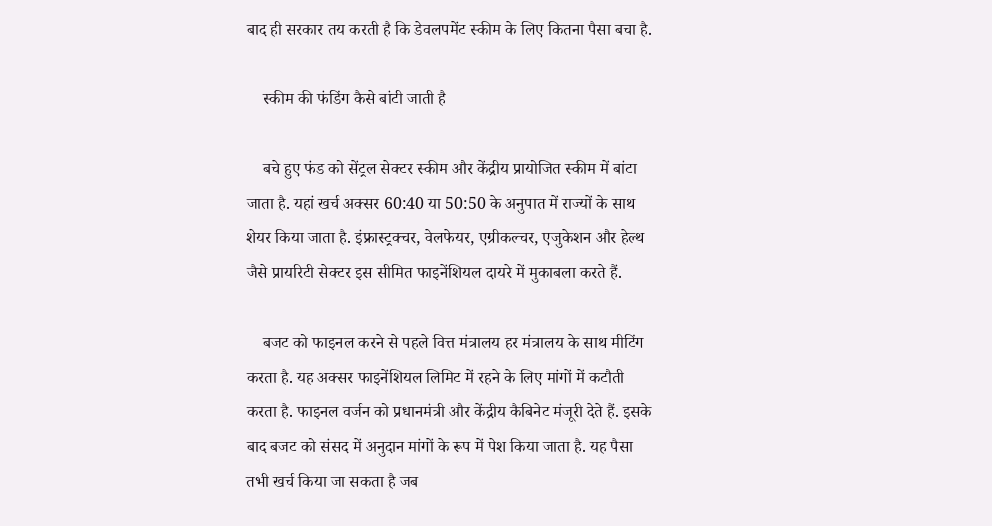बाद ही सरकार तय करती है कि डेवलपमेंट स्कीम के लिए कितना पैसा बचा है.

    स्कीम की फंडिंग कैसे बांटी जाती है

    बचे हुए फंड को सेंट्रल सेक्टर स्कीम और केंद्रीय प्रायोजित स्कीम में बांटा जाता है. यहां खर्च अक्सर 60:40 या 50:50 के अनुपात में राज्यों के साथ शेयर किया जाता है. इंफ्रास्ट्रक्चर, वेलफेयर, एग्रीकल्चर, एजुकेशन और हेल्थ जैसे प्रायरिटी सेक्टर इस सीमित फाइनेंशियल दायरे में मुकाबला करते हैं.

    बजट को फाइनल करने से पहले वित्त मंत्रालय हर मंत्रालय के साथ मीटिंग करता है. यह अक्सर फाइनेंशियल लिमिट में रहने के लिए मांगों में कटौती करता है. फाइनल वर्जन को प्रधानमंत्री और केंद्रीय कैबिनेट मंजूरी देते हैं. इसके बाद बजट को संसद में अनुदान मांगों के रूप में पेश किया जाता है. यह पैसा तभी खर्च किया जा सकता है जब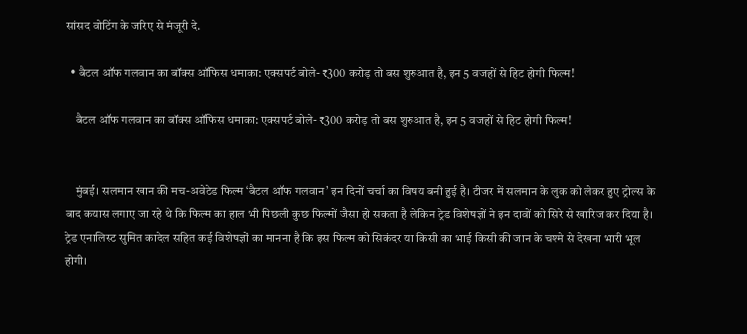सांसद वोटिंग के जरिए से मंजूरी दे.

  • बैटल ऑफ गलवान का बॉक्स ऑफिस धमाका: एक्सपर्ट बोले- ₹300 करोड़ तो बस शुरुआत है, इन 5 वजहों से हिट होगी फिल्म!

    बैटल ऑफ गलवान का बॉक्स ऑफिस धमाका: एक्सपर्ट बोले- ₹300 करोड़ तो बस शुरुआत है, इन 5 वजहों से हिट होगी फिल्म!


    मुंबई। सलमान खान की मच-अवेटेड फिल्म ‘बैटल ऑफ गलवान’ इन दिनों चर्चा का विषय बनी हुई है। टीजर में सलमान के लुक को लेकर हुए ट्रोल्स के बाद कयास लगाए जा रहे थे कि फिल्म का हाल भी पिछली कुछ फिल्मों जैसा हो सकता है लेकिन ट्रेड विशेषज्ञों ने इन दावों को सिरे से खारिज कर दिया है। ट्रेड एनालिस्ट सुमित कादेल सहित कई विशेषज्ञों का मानना है कि इस फिल्म को सिकंदर या किसी का भाई किसी की जान के चश्मे से देखना भारी भूल होगी।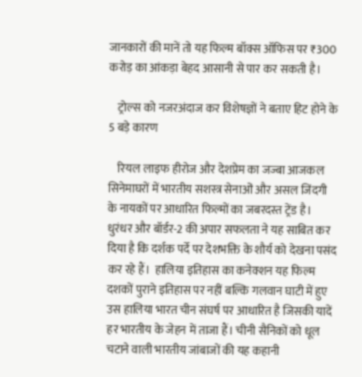जानकारों की मानें तो यह फिल्म बॉक्स ऑफिस पर ₹300 करोड़ का आंकड़ा बेहद आसानी से पार कर सकती है।

    ट्रोल्स को नजरअंदाज कर विशेषज्ञों ने बताए हिट होने के 5 बड़े कारण

    रियल लाइफ हीरोज और देशप्रेम का जज्बा आजकल सिनेमाघरों में भारतीय सशस्त्र सेनाओं और असल जिंदगी के नायकों पर आधारित फिल्मों का जबरदस्त ट्रेंड है। धुरंधर और बॉर्डर-2 की अपार सफलता ने यह साबित कर दिया है कि दर्शक पर्दे पर देशभक्ति के शौर्य को देखना पसंद कर रहे हैं।  हालिया इतिहास का कनेक्शन यह फिल्म दशकों पुराने इतिहास पर नहीं बल्कि गलवान घाटी में हुए उस हालिया भारत चीन संघर्ष पर आधारित है जिसकी यादें हर भारतीय के जेहन में ताजा हैं। चीनी सैनिकों को धूल चटाने वाली भारतीय जांबाजों की यह कहानी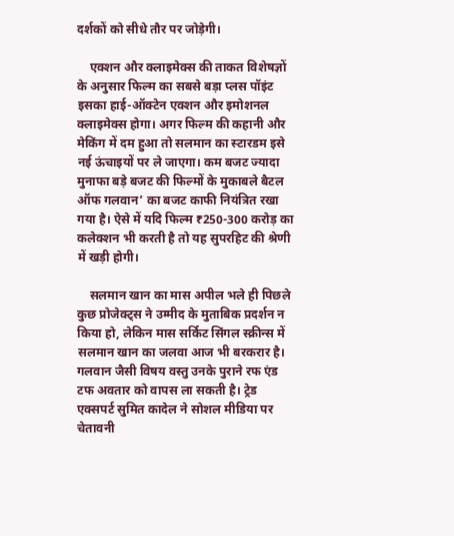दर्शकों को सीधे तौर पर जोड़ेगी।

    एक्शन और क्लाइमेक्स की ताकत विशेषज्ञों के अनुसार फिल्म का सबसे बड़ा प्लस पॉइंट इसका हाई-ऑक्टेन एक्शन और इमोशनल क्लाइमेक्स होगा। अगर फिल्म की कहानी और मेकिंग में दम हुआ तो सलमान का स्टारडम इसे नई ऊंचाइयों पर ले जाएगा। कम बजट ज्यादा मुनाफा बड़े बजट की फिल्मों के मुकाबले बैटल ऑफ गलवान’ का बजट काफी नियंत्रित रखा गया है। ऐसे में यदि फिल्म ₹250-300 करोड़ का कलेक्शन भी करती है तो यह सुपरहिट की श्रेणी में खड़ी होगी।

    सलमान खान का मास अपील भले ही पिछले कुछ प्रोजेक्ट्स ने उम्मीद के मुताबिक प्रदर्शन न किया हो, लेकिन मास सर्किट सिंगल स्क्रीन्स में सलमान खान का जलवा आज भी बरकरार है। गलवान जैसी विषय वस्तु उनके पुराने रफ एंड टफ अवतार को वापस ला सकती है। ट्रेड एक्सपर्ट सुमित कादेल ने सोशल मीडिया पर चेतावनी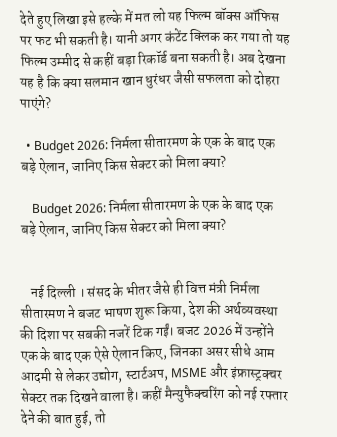देते हुए लिखा इसे हल्के में मत लो यह फिल्म बॉक्स ऑफिस पर फट भी सकती है। यानी अगर कंटेंट क्लिक कर गया तो यह फिल्म उम्मीद से कहीं बड़ा रिकॉर्ड बना सकती है। अब देखना यह है कि क्या सलमान खान धुरंधर जैसी सफलता को दोहरा पाएंगे?

  • Budget 2026: निर्मला सीतारमण के एक के बाद एक बड़े ऐलान, जानिए किस सेक्टर को मिला क्या?

    Budget 2026: निर्मला सीतारमण के एक के बाद एक बड़े ऐलान, जानिए किस सेक्टर को मिला क्या?


    नई दिल्ली । संसद के भीतर जैसे ही वित्त मंत्री निर्मला सीतारमण ने बजट भाषण शुरू किया, देश की अर्थव्यवस्था की दिशा पर सबकी नजरें टिक गईं। बजट 2026 में उन्होंने एक के बाद एक ऐसे ऐलान किए, जिनका असर सीधे आम आदमी से लेकर उद्योग, स्टार्टअप, MSME और इंफ्रास्ट्रक्चर सेक्टर तक दिखने वाला है। कहीं मैन्युफैक्चरिंग को नई रफ्तार देने की बात हुई, तो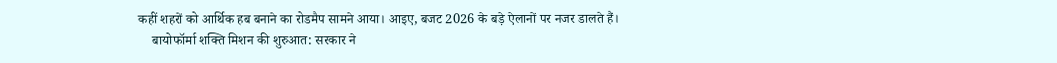कहीं शहरों को आर्थिक हब बनाने का रोडमैप सामने आया। आइए, बजट 2026 के बड़े ऐलानों पर नजर डालते हैं।
    बायोफॉर्मा शक्ति मिशन की शुरुआत: सरकार ने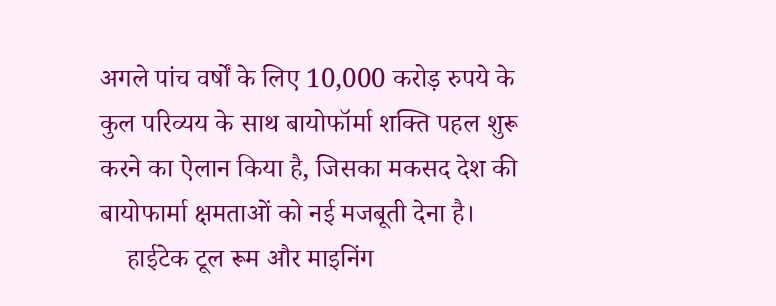अगले पांच वर्षों के लिए 10,000 करोड़ रुपये के कुल परिव्यय के साथ बायोफॉर्मा शक्ति पहल शुरू करने का ऐलान किया है, जिसका मकसद देश की बायोफार्मा क्षमताओं को नई मजबूती देना है।
    हाईटेक टूल रूम और माइनिंग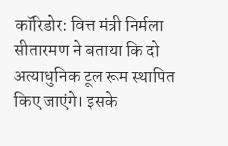कॉरिडोर: वित्त मंत्री निर्मला सीतारमण ने बताया कि दो अत्याधुनिक टूल रूम स्थापित किए जाएंगे। इसके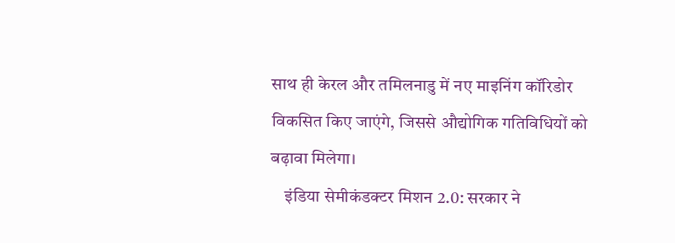साथ ही केरल और तमिलनाडु में नए माइनिंग कॉरिडोर विकसित किए जाएंगे, जिससे औद्योगिक गतिविधियों को बढ़ावा मिलेगा।
    इंडिया सेमीकंडक्टर मिशन 2.0: सरकार ने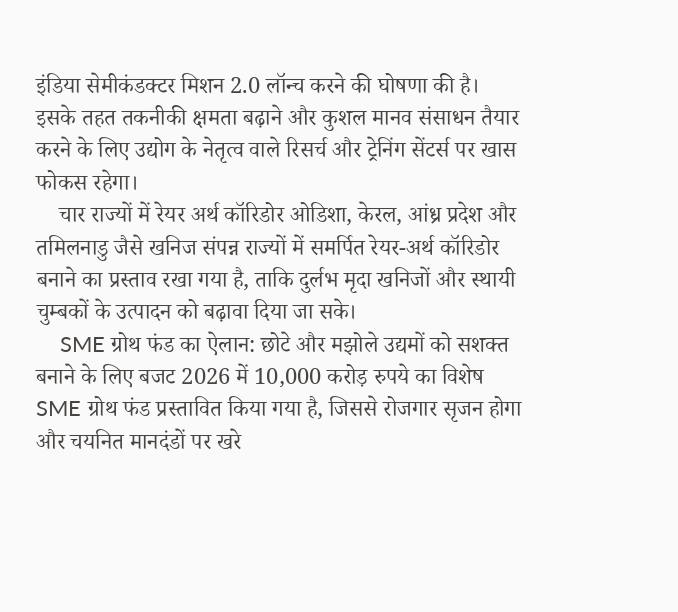इंडिया सेमीकंडक्टर मिशन 2.0 लॉन्च करने की घोषणा की है। इसके तहत तकनीकी क्षमता बढ़ाने और कुशल मानव संसाधन तैयार करने के लिए उद्योग के नेतृत्व वाले रिसर्च और ट्रेनिंग सेंटर्स पर खास फोकस रहेगा।
    चार राज्यों में रेयर अर्थ कॉरिडोर ओडिशा, केरल, आंध्र प्रदेश और तमिलनाडु जैसे खनिज संपन्न राज्यों में समर्पित रेयर-अर्थ कॉरिडोर बनाने का प्रस्ताव रखा गया है, ताकि दुर्लभ मृदा खनिजों और स्थायी चुम्बकों के उत्पादन को बढ़ावा दिया जा सके।
    SME ग्रोथ फंड का ऐलान: छोटे और मझोले उद्यमों को सशक्त बनाने के लिए बजट 2026 में 10,000 करोड़ रुपये का विशेष SME ग्रोथ फंड प्रस्तावित किया गया है, जिससे रोजगार सृजन होगा और चयनित मानदंडों पर खरे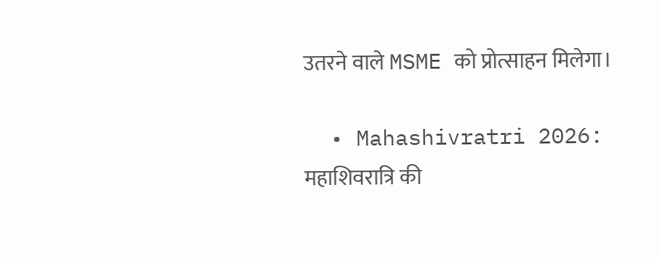उतरने वाले MSME को प्रोत्साहन मिलेगा।

  • Mahashivratri 2026: महाशिवरात्रि की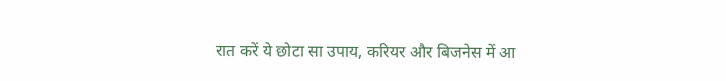रात करें ये छोटा सा उपाय, करियर और बिजनेस में आ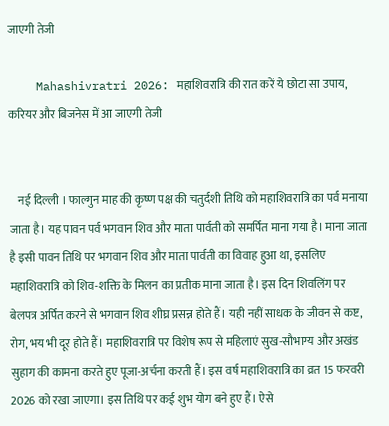जाएगी तेजी

    Mahashivratri 2026: महाशिवरात्रि की रात करें ये छोटा सा उपाय, करियर और बिजनेस में आ जाएगी तेजी


    नई दिल्ली । फाल्गुन माह की कृष्ण पक्ष की चतुर्दशी तिथि को महाशिवरात्रि का पर्व मनाया जाता है। यह पावन पर्व भगवान शिव और माता पार्वती को समर्पित माना गया है। माना जाता है इसी पावन तिथि पर भगवान शिव और माता पार्वती का विवाह हुआ था, इसलिए महाशिवरात्रि को शिव-शक्ति के मिलन का प्रतीक माना जाता है। इस दिन शिवलिंग पर बेलपत्र अर्पित करने से भगवान शिव शीघ्र प्रसन्न होते हैं। यही नहीं साधक के जीवन से कष्ट, रोग, भय भी दूर होते हैं। महाशिवरात्रि पर विशेष रूप से महिलाएं सुख-सौभाग्य और अखंड सुहाग की कामना करते हुए पूजा-अर्चना करती हैं। इस वर्ष महाशिवरात्रि का व्रत 15 फरवरी 2026 को रखा जाएगा। इस तिथि पर कई शुभ योग बने हुए हैं। ऐसे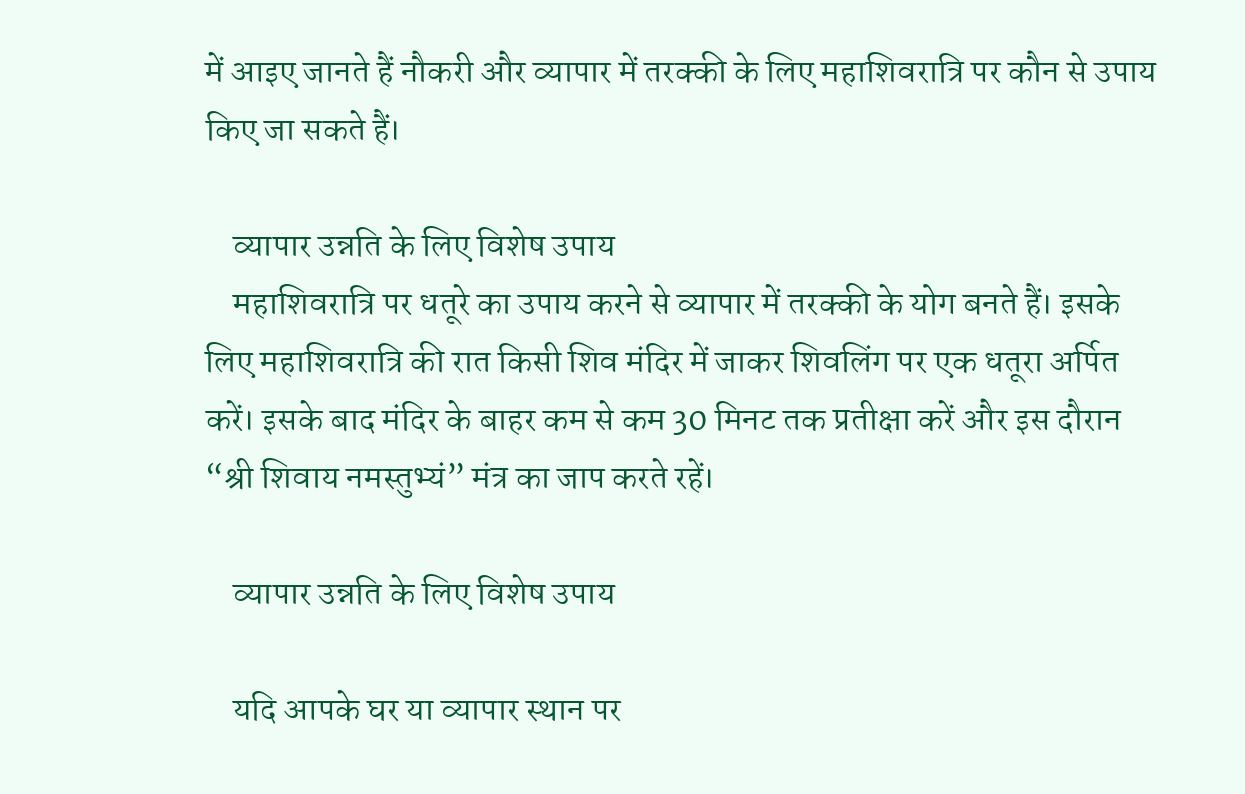में आइए जानते हैं नौकरी और व्यापार में तरक्की के लिए महाशिवरात्रि पर कौन से उपाय किए जा सकते हैं।

    व्यापार उन्नति के लिए विशेष उपाय
    महाशिवरात्रि पर धतूरे का उपाय करने से व्यापार में तरक्की के योग बनते हैं। इसके लिए महाशिवरात्रि की रात किसी शिव मंदिर में जाकर शिवलिंग पर एक धतूरा अर्पित करें। इसके बाद मंदिर के बाहर कम से कम 30 मिनट तक प्रतीक्षा करें और इस दौरान “श्री शिवाय नमस्तुभ्यं” मंत्र का जाप करते रहें।

    व्यापार उन्नति के लिए विशेष उपाय

    यदि आपके घर या व्यापार स्थान पर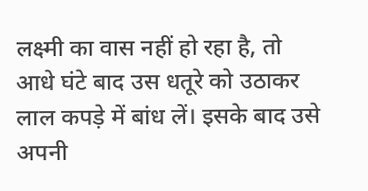लक्ष्मी का वास नहीं हो रहा है, तो आधे घंटे बाद उस धतूरे को उठाकर लाल कपड़े में बांध लें। इसके बाद उसे अपनी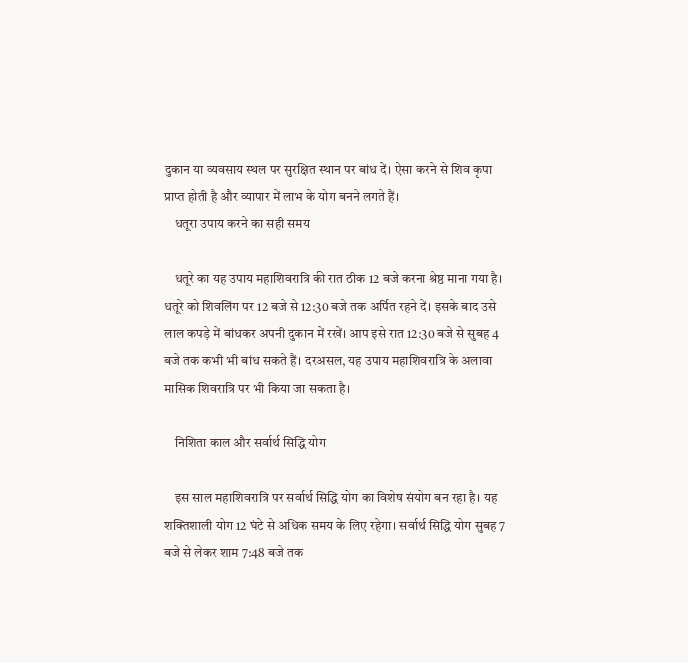दुकान या व्यवसाय स्थल पर सुरक्षित स्थान पर बांध दें। ऐसा करने से शिव कृपा प्राप्त होती है और व्यापार में लाभ के योग बनने लगते हैं।
    धतूरा उपाय करने का सही समय

    धतूरे का यह उपाय महाशिवरात्रि की रात ठीक 12 बजे करना श्रेष्ठ माना गया है। धतूरे को शिवलिंग पर 12 बजे से 12:30 बजे तक अर्पित रहने दें। इसके बाद उसे लाल कपड़े में बांधकर अपनी दुकान में रखें। आप इसे रात 12:30 बजे से सुबह 4 बजे तक कभी भी बांध सकते हैं। दरअसल, यह उपाय महाशिवरात्रि के अलावा मासिक शिवरात्रि पर भी किया जा सकता है।

    निशिता काल और सर्वार्थ सिद्धि योग

    इस साल महाशिवरात्रि पर सर्वार्थ सिद्धि योग का विशेष संयोग बन रहा है। यह शक्तिशाली योग 12 घंटे से अधिक समय के लिए रहेगा। सर्वार्थ सिद्धि योग सुबह 7 बजे से लेकर शाम 7:48 बजे तक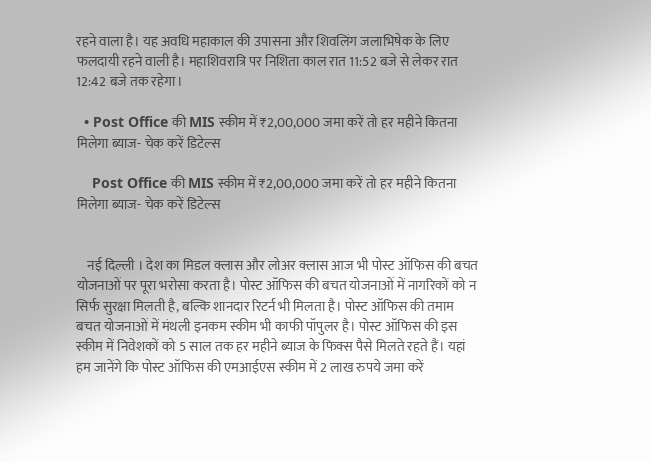रहने वाला है। यह अवधि महाकाल की उपासना और शिवलिंग जलाभिषेक के लिए फलदायी रहने वाली है। महाशिवरात्रि पर निशिता काल रात 11:52 बजे से लेकर रात 12:42 बजे तक रहेगा।

  • Post Office की MIS स्कीम में ₹2,00,000 जमा करें तो हर महीने कितना मिलेगा ब्याज- चेक करें डिटेल्स

    Post Office की MIS स्कीम में ₹2,00,000 जमा करें तो हर महीने कितना मिलेगा ब्याज- चेक करें डिटेल्स


    नई दिल्ली । देश का मिडल क्लास और लोअर क्लास आज भी पोस्ट ऑफिस की बचत योजनाओं पर पूरा भरोसा करता है। पोस्ट ऑफिस की बचत योजनाओं में नागरिकों को न सिर्फ सुरक्षा मिलती है, बल्कि शानदार रिटर्न भी मिलता है। पोस्ट ऑफिस की तमाम बचत योजनाओं में मंथली इनकम स्कीम भी काफी पॉपुलर है। पोस्ट ऑफिस की इस स्कीम में निवेशकों को 5 साल तक हर महीने ब्याज के फिक्स पैसे मिलते रहते हैं। यहां हम जानेंगे कि पोस्ट ऑफिस की एमआईएस स्कीम में 2 लाख रुपये जमा करें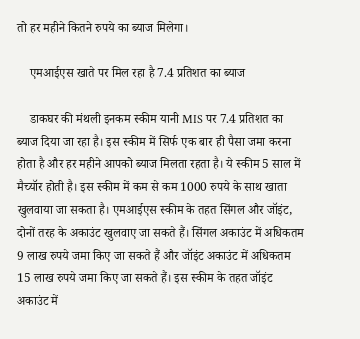तो हर महीने कितने रुपये का ब्याज मिलेगा।

    एमआईएस खाते पर मिल रहा है 7.4 प्रतिशत का ब्याज

    डाकघर की मंथली इनकम स्कीम यानी MIS पर 7.4 प्रतिशत का ब्याज दिया जा रहा है। इस स्कीम में सिर्फ एक बार ही पैसा जमा करना होता है और हर महीने आपको ब्याज मिलता रहता है। ये स्कीम 5 साल में मैच्यॉर होती है। इस स्कीम में कम से कम 1000 रुपये के साथ खाता खुलवाया जा सकता है। एमआईएस स्कीम के तहत सिंगल और जॉइंट, दोनों तरह के अकाउंट खुलवाए जा सकते हैं। सिंगल अकाउंट में अधिकतम 9 लाख रुपये जमा किए जा सकते हैं और जॉइंट अकाउंट में अधिकतम 15 लाख रुपये जमा किए जा सकते हैं। इस स्कीम के तहत जॉइंट अकाउंट में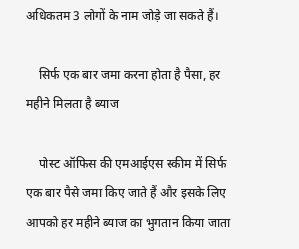अधिकतम 3 लोगों के नाम जोड़े जा सकते हैं।

    सिर्फ एक बार जमा करना होता है पैसा, हर महीने मिलता है ब्याज

    पोस्ट ऑफिस की एमआईएस स्कीम में सिर्फ एक बार पैसे जमा किए जाते हैं और इसके लिए आपको हर महीने ब्याज का भुगतान किया जाता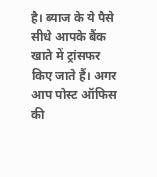है। ब्याज के ये पैसे सीधे आपके बैंक खाते में ट्रांसफर किए जाते हैं। अगर आप पोस्ट ऑफिस की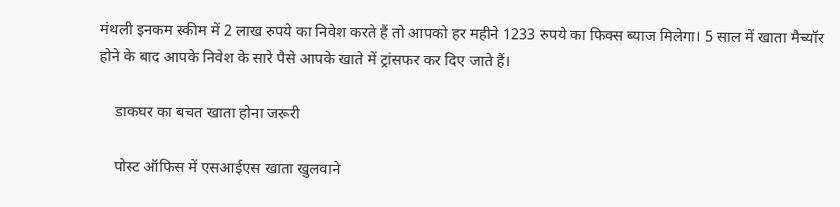मंथली इनकम स्कीम में 2 लाख रुपये का निवेश करते हैं तो आपको हर महीने 1233 रुपये का फिक्स ब्याज मिलेगा। 5 साल में खाता मैच्यॉर होने के बाद आपके निवेश के सारे पैसे आपके खाते में ट्रांसफर कर दिए जाते हैं।

    डाकघर का बचत खाता होना जरूरी

    पोस्ट ऑफिस में एसआईएस खाता खुलवाने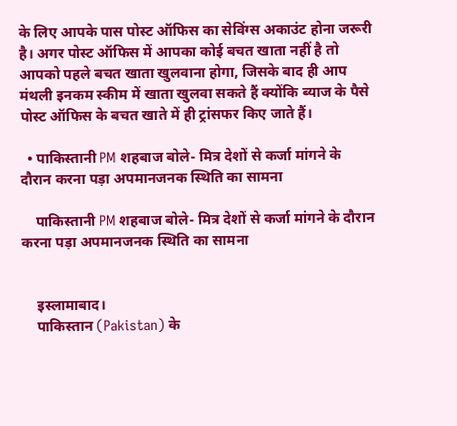के लिए आपके पास पोस्ट ऑफिस का सेविंग्स अकाउंट होना जरूरी है। अगर पोस्ट ऑफिस में आपका कोई बचत खाता नहीं है तो आपको पहले बचत खाता खुलवाना होगा, जिसके बाद ही आप मंथली इनकम स्कीम में खाता खुलवा सकते हैं क्योंकि ब्याज के पैसे पोस्ट ऑफिस के बचत खाते में ही ट्रांसफर किए जाते हैं।

  • पाकिस्तानी PM शहबाज बोले- मित्र देशों से कर्जा मांगने के दौरान करना पड़ा अपमानजनक स्थिति का सामना

    पाकिस्तानी PM शहबाज बोले- मित्र देशों से कर्जा मांगने के दौरान करना पड़ा अपमानजनक स्थिति का सामना


    इस्लामाबाद।
    पाकिस्तान (Pakistan) के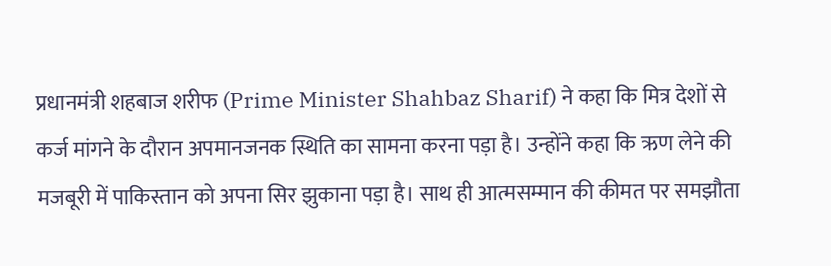प्रधानमंत्री शहबाज शरीफ (Prime Minister Shahbaz Sharif) ने कहा कि मित्र देशों से कर्ज मांगने के दौरान अपमानजनक स्थिति का सामना करना पड़ा है। उन्होंने कहा कि ऋण लेने की मजबूरी में पाकिस्तान को अपना सिर झुकाना पड़ा है। साथ ही आत्मसम्मान की कीमत पर समझौता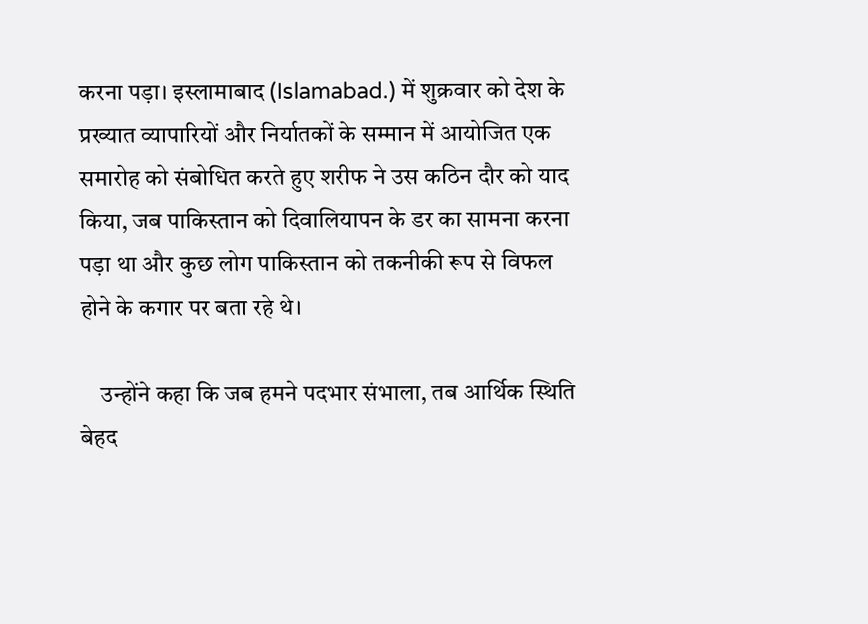करना पड़ा। इस्लामाबाद (Islamabad.) में शुक्रवार को देश के प्रख्यात व्यापारियों और निर्यातकों के सम्मान में आयोजित एक समारोह को संबोधित करते हुए शरीफ ने उस कठिन दौर को याद किया, जब पाकिस्तान को दिवालियापन के डर का सामना करना पड़ा था और कुछ लोग पाकिस्तान को तकनीकी रूप से विफल होने के कगार पर बता रहे थे।

    उन्होंने कहा कि जब हमने पदभार संभाला, तब आर्थिक स्थिति बेहद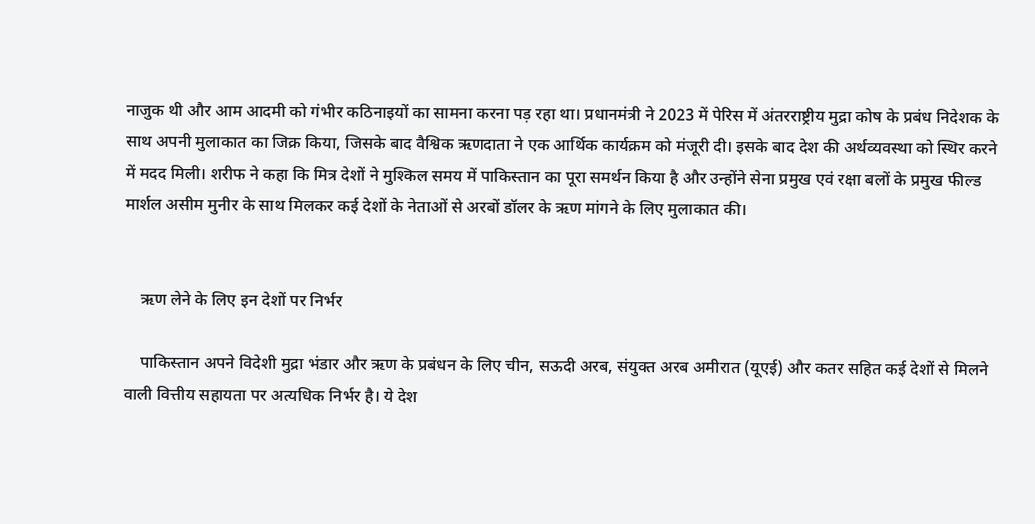नाजुक थी और आम आदमी को गंभीर कठिनाइयों का सामना करना पड़ रहा था। प्रधानमंत्री ने 2023 में पेरिस में अंतरराष्ट्रीय मुद्रा कोष के प्रबंध निदेशक के साथ अपनी मुलाकात का जिक्र किया, जिसके बाद वैश्विक ऋणदाता ने एक आर्थिक कार्यक्रम को मंजूरी दी। इसके बाद देश की अर्थव्यवस्था को स्थिर करने में मदद मिली। शरीफ ने कहा कि मित्र देशों ने मुश्किल समय में पाकिस्तान का पूरा समर्थन किया है और उन्होंने सेना प्रमुख एवं रक्षा बलों के प्रमुख फील्ड मार्शल असीम मुनीर के साथ मिलकर कई देशों के नेताओं से अरबों डॉलर के ऋण मांगने के लिए मुलाकात की।


    ऋण लेने के लिए इन देशों पर निर्भर

    पाकिस्तान अपने विदेशी मुद्रा भंडार और ऋण के प्रबंधन के लिए चीन, सऊदी अरब, संयुक्त अरब अमीरात (यूएई) और कतर सहित कई देशों से मिलने वाली वित्तीय सहायता पर अत्यधिक निर्भर है। ये देश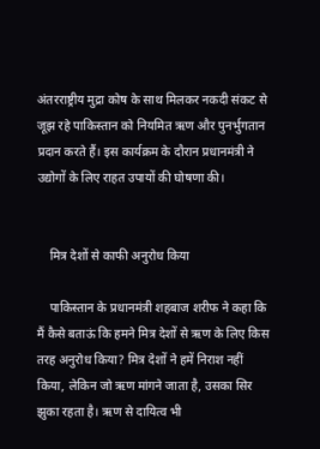अंतरराष्ट्रीय मुद्रा कोष के साथ मिलकर नकदी संकट से जूझ रहे पाकिस्तान को नियमित ऋण और पुनर्भुगतान प्रदान करते हैं। इस कार्यक्रम के दौरान प्रधानमंत्री ने उद्योगों के लिए राहत उपायों की घोषणा की।


    मित्र देशों से काफी अनुरोध किया

    पाकिस्तान के प्रधानमंत्री शहबाज शरीफ ने कहा कि मैं कैसे बताऊं कि हमने मित्र देशों से ऋण के लिए किस तरह अनुरोध किया? मित्र देशों ने हमें निराश नहीं किया, लेकिन जो ऋण मांगने जाता है, उसका सिर झुका रहता है। ऋण से दायित्व भी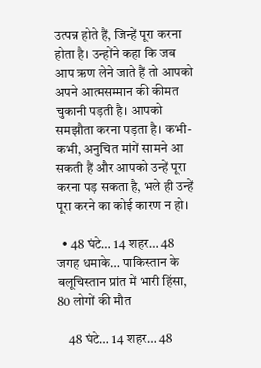उत्पन्न होते हैं, जिन्हें पूरा करना होता है। उन्होंने कहा कि जब आप ऋण लेने जाते हैं तो आपको अपने आत्मसम्मान की कीमत चुकानी पड़ती है। आपको समझौता करना पड़ता है। कभी-कभी, अनुचित मांगें सामने आ सकती हैं और आपको उन्हें पूरा करना पड़ सकता है, भले ही उन्हें पूरा करने का कोई कारण न हो।

  • 48 घंटे… 14 शहर… 48 जगह धमाके… पाकिस्तान के बलूचिस्तान प्रांत में भारी हिंसा, 80 लोगों की मौत

    48 घंटे… 14 शहर… 48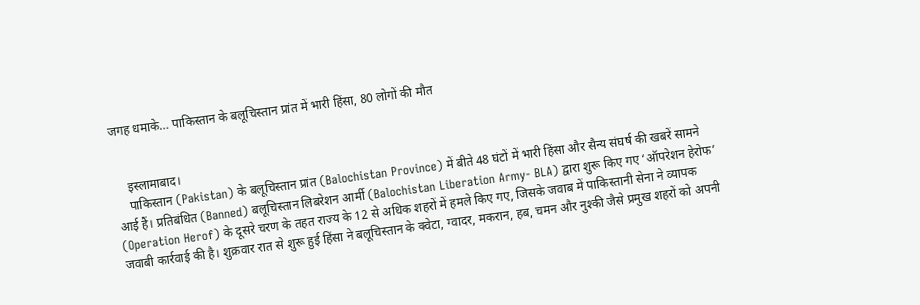जगह धमाके… पाकिस्तान के बलूचिस्तान प्रांत में भारी हिंसा, 80 लोगों की मौत


    इस्लामाबाद।
    पाकिस्तान (Pakistan) के बलूचिस्तान प्रांत (Balochistan Province) में बीते 48 घंटों में भारी हिंसा और सैन्य संघर्ष की खबरें सामने आई हैं। प्रतिबंधित (Banned) बलूचिस्तान लिबरेशन आर्मी (Balochistan Liberation Army- BLA) द्वारा शुरू किए गए ‘ऑपरेशन हेरोफ’ (Operation Herof) के दूसरे चरण के तहत राज्य के 12 से अधिक शहरों में हमले किए गए, जिसके जवाब में पाकिस्तानी सेना ने व्यापक जवाबी कार्रवाई की है। शुक्रवार रात से शुरू हुई हिंसा ने बलूचिस्तान के क्वेटा, ग्वादर, मकरान, हब, चमन और नुश्की जैसे प्रमुख शहरों को अपनी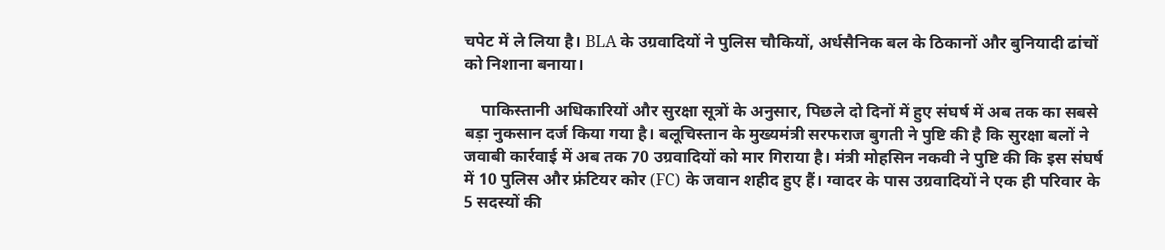चपेट में ले लिया है। BLA के उग्रवादियों ने पुलिस चौकियों, अर्धसैनिक बल के ठिकानों और बुनियादी ढांचों को निशाना बनाया।

    पाकिस्तानी अधिकारियों और सुरक्षा सूत्रों के अनुसार, पिछले दो दिनों में हुए संघर्ष में अब तक का सबसे बड़ा नुकसान दर्ज किया गया है। बलूचिस्तान के मुख्यमंत्री सरफराज बुगती ने पुष्टि की है कि सुरक्षा बलों ने जवाबी कार्रवाई में अब तक 70 उग्रवादियों को मार गिराया है। मंत्री मोहसिन नकवी ने पुष्टि की कि इस संघर्ष में 10 पुलिस और फ्रंटियर कोर (FC) के जवान शहीद हुए हैं। ग्वादर के पास उग्रवादियों ने एक ही परिवार के 5 सदस्यों की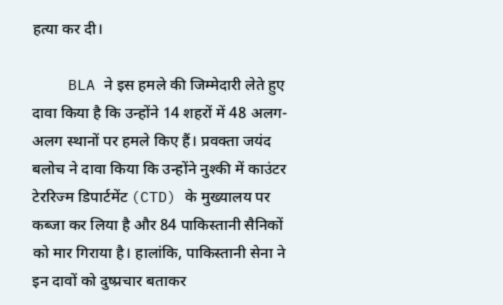हत्या कर दी।

    BLA ने इस हमले की जिम्मेदारी लेते हुए दावा किया है कि उन्होंने 14 शहरों में 48 अलग-अलग स्थानों पर हमले किए हैं। प्रवक्ता जयंद बलोच ने दावा किया कि उन्होंने नुश्की में काउंटर टेररिज्म डिपार्टमेंट (CTD) के मुख्यालय पर कब्जा कर लिया है और 84 पाकिस्तानी सैनिकों को मार गिराया है। हालांकि, पाकिस्तानी सेना ने इन दावों को दुष्प्रचार बताकर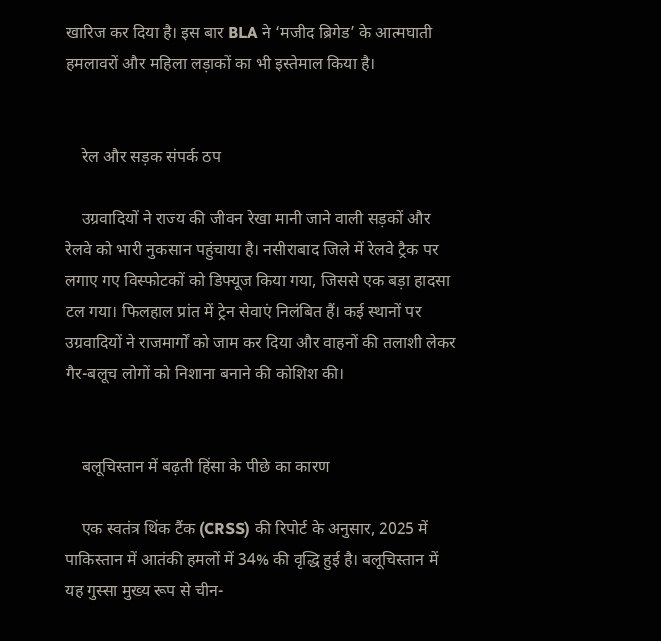खारिज कर दिया है। इस बार BLA ने ‘मजीद ब्रिगेड’ के आत्मघाती हमलावरों और महिला लड़ाकों का भी इस्तेमाल किया है।


    रेल और सड़क संपर्क ठप

    उग्रवादियों ने राज्य की जीवन रेखा मानी जाने वाली सड़कों और रेलवे को भारी नुकसान पहुंचाया है। नसीराबाद जिले में रेलवे ट्रैक पर लगाए गए विस्फोटकों को डिफ्यूज किया गया, जिससे एक बड़ा हादसा टल गया। फिलहाल प्रांत में ट्रेन सेवाएं निलंबित हैं। कई स्थानों पर उग्रवादियों ने राजमार्गों को जाम कर दिया और वाहनों की तलाशी लेकर गैर-बलूच लोगों को निशाना बनाने की कोशिश की।


    बलूचिस्तान में बढ़ती हिंसा के पीछे का कारण

    एक स्वतंत्र थिंक टैंक (CRSS) की रिपोर्ट के अनुसार, 2025 में पाकिस्तान में आतंकी हमलों में 34% की वृद्धि हुई है। बलूचिस्तान में यह गुस्सा मुख्य रूप से चीन-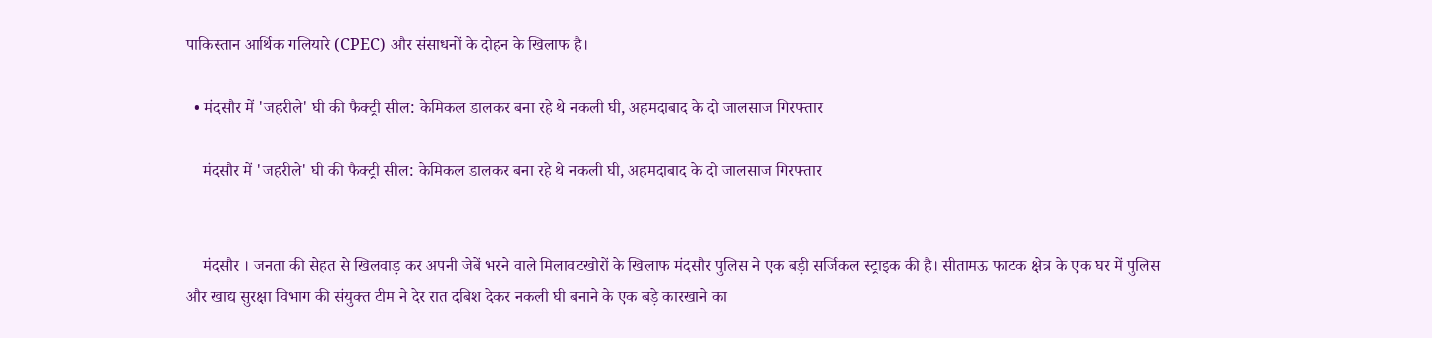पाकिस्तान आर्थिक गलियारे (CPEC) और संसाधनों के दोहन के खिलाफ है।

  • मंदसौर में 'जहरीले' घी की फैक्ट्री सील: केमिकल डालकर बना रहे थे नकली घी, अहमदाबाद के दो जालसाज गिरफ्तार

    मंदसौर में 'जहरीले' घी की फैक्ट्री सील: केमिकल डालकर बना रहे थे नकली घी, अहमदाबाद के दो जालसाज गिरफ्तार


    मंदसौर । जनता की सेहत से खिलवाड़ कर अपनी जेबें भरने वाले मिलावटखोरों के खिलाफ मंदसौर पुलिस ने एक बड़ी सर्जिकल स्ट्राइक की है। सीतामऊ फाटक क्षेत्र के एक घर में पुलिस और खाद्य सुरक्षा विभाग की संयुक्त टीम ने देर रात दबिश देकर नकली घी बनाने के एक बड़े कारखाने का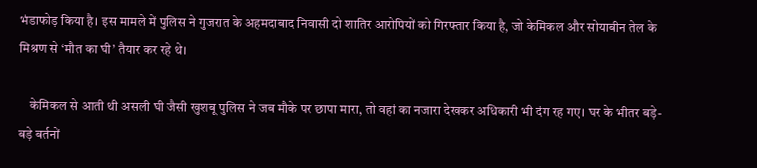भंडाफोड़ किया है। इस मामले में पुलिस ने गुजरात के अहमदाबाद निवासी दो शातिर आरोपियों को गिरफ्तार किया है, जो केमिकल और सोयाबीन तेल के मिश्रण से ‘मौत का घी’ तैयार कर रहे थे।

    केमिकल से आती थी असली घी जैसी खुशबू पुलिस ने जब मौके पर छापा मारा, तो वहां का नजारा देखकर अधिकारी भी दंग रह गए। घर के भीतर बड़े-बड़े बर्तनों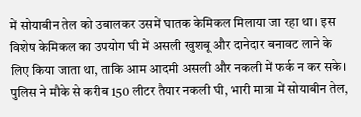में सोयाबीन तेल को उबालकर उसमें घातक केमिकल मिलाया जा रहा था। इस विशेष केमिकल का उपयोग घी में असली खुशबू और दानेदार बनावट लाने के लिए किया जाता था, ताकि आम आदमी असली और नकली में फर्क न कर सके। पुलिस ने मौके से करीब 150 लीटर तैयार नकली घी, भारी मात्रा में सोयाबीन तेल,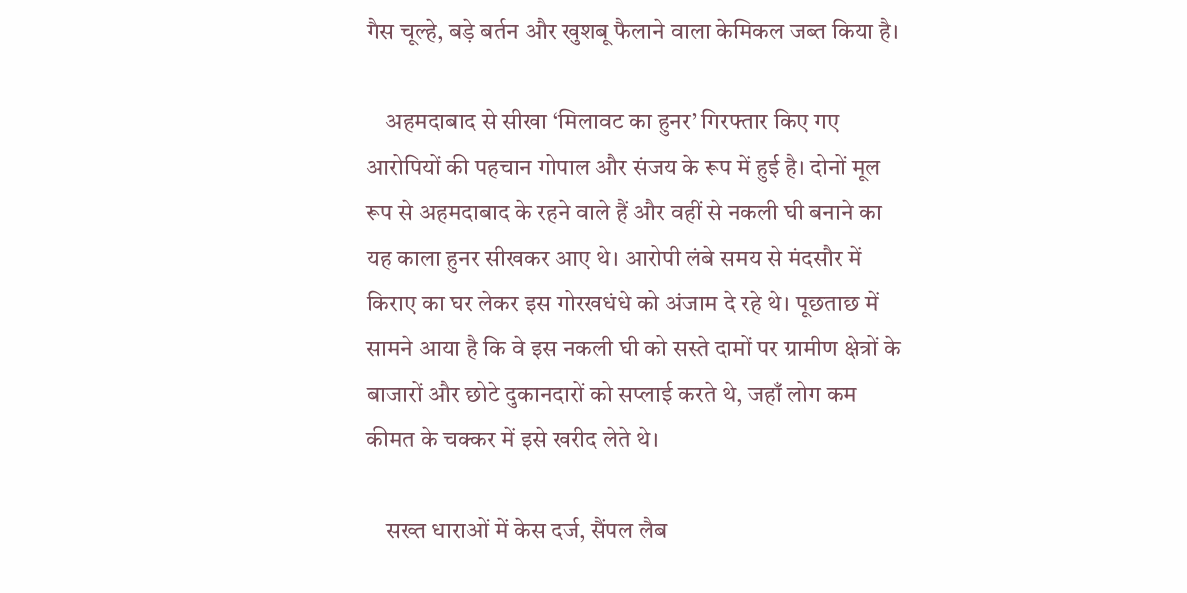गैस चूल्हे, बड़े बर्तन और खुशबू फैलाने वाला केमिकल जब्त किया है।

    अहमदाबाद से सीखा ‘मिलावट का हुनर’ गिरफ्तार किए गए आरोपियों की पहचान गोपाल और संजय के रूप में हुई है। दोनों मूल रूप से अहमदाबाद के रहने वाले हैं और वहीं से नकली घी बनाने का यह काला हुनर सीखकर आए थे। आरोपी लंबे समय से मंदसौर में किराए का घर लेकर इस गोरखधंधे को अंजाम दे रहे थे। पूछताछ में सामने आया है कि वे इस नकली घी को सस्ते दामों पर ग्रामीण क्षेत्रों के बाजारों और छोटे दुकानदारों को सप्लाई करते थे, जहाँ लोग कम कीमत के चक्कर में इसे खरीद लेते थे।

    सख्त धाराओं में केस दर्ज, सैंपल लैब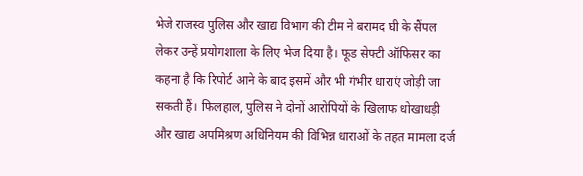भेजे राजस्व पुलिस और खाद्य विभाग की टीम ने बरामद घी के सैंपल लेकर उन्हें प्रयोगशाला के लिए भेज दिया है। फूड सेफ्टी ऑफिसर का कहना है कि रिपोर्ट आने के बाद इसमें और भी गंभीर धाराएं जोड़ी जा सकती हैं। फिलहाल, पुलिस ने दोनों आरोपियों के खिलाफ धोखाधड़ी और खाद्य अपमिश्रण अधिनियम की विभिन्न धाराओं के तहत मामला दर्ज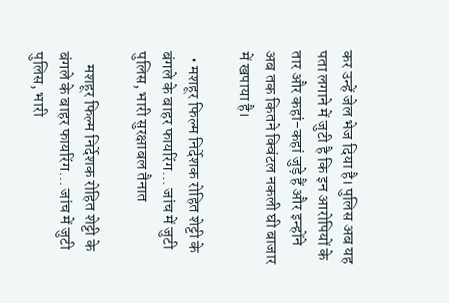कर उन्हें जेल भेज दिया है। पुलिस अब यह पता लगाने में जुटी है कि इन आरोपियों के तार और कहां-कहां जुड़े हैं और इन्होंने अब तक कितने क्विंटल नकली घी बाजार में खपाया है।

  • मशहूर फिल्म निर्देशक रोहित शेट्टी के बंगले के बाहर फायरिंग… जांच में जुटी पुलिस, भारी सुरक्षाबल तैनात

    मशहूर फिल्म निर्देशक रोहित शेट्टी के बंगले के बाहर फायरिंग… जांच में जुटी पुलिस, भारी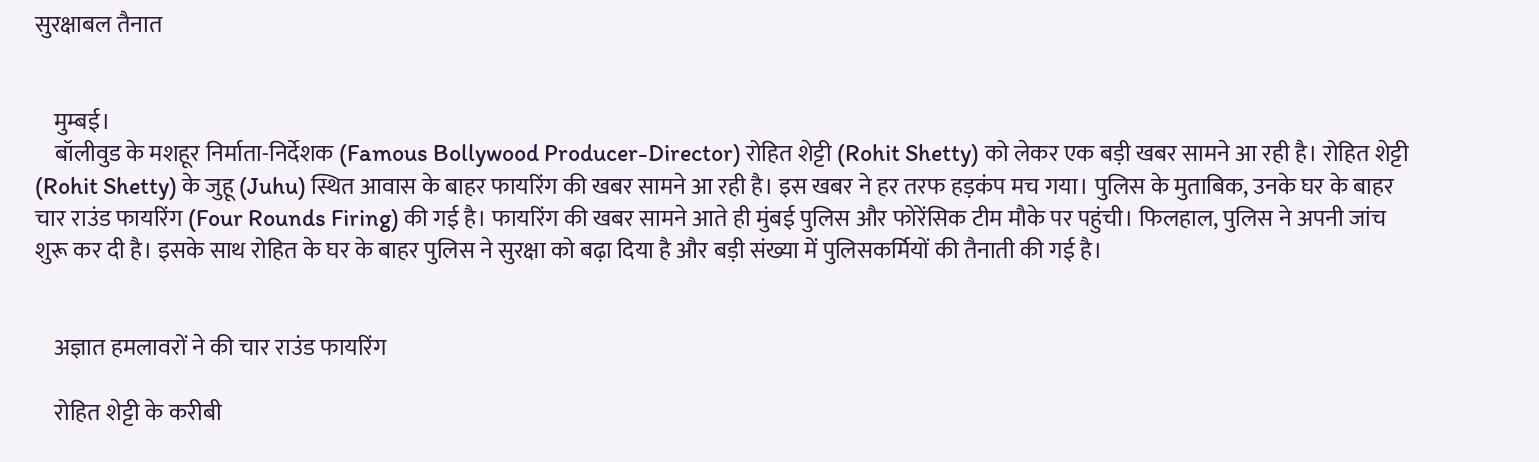सुरक्षाबल तैनात


    मुम्बई।
    बॉलीवुड के मशहूर निर्माता-निर्देशक (Famous Bollywood Producer-Director) रोहित शेट्टी (Rohit Shetty) को लेकर एक बड़ी खबर सामने आ रही है। रोहित शेट्टी (Rohit Shetty) के जुहू (Juhu) स्थित आवास के बाहर फायरिंग की खबर सामने आ रही है। इस खबर ने हर तरफ हड़कंप मच गया। पुलिस के मुताबिक, उनके घर के बाहर चार राउंड फायरिंग (Four Rounds Firing) की गई है। फायरिंग की खबर सामने आते ही मुंबई पुलिस और फोरेंसिक टीम मौके पर पहुंची। फिलहाल, पुलिस ने अपनी जांच शुरू कर दी है। इसके साथ रोहित के घर के बाहर पुलिस ने सुरक्षा को बढ़ा दिया है और बड़ी संख्या में पुलिसकर्मियों की तैनाती की गई है।


    अज्ञात हमलावरों ने की चार राउंड फायरिंग

    रोहित शेट्टी के करीबी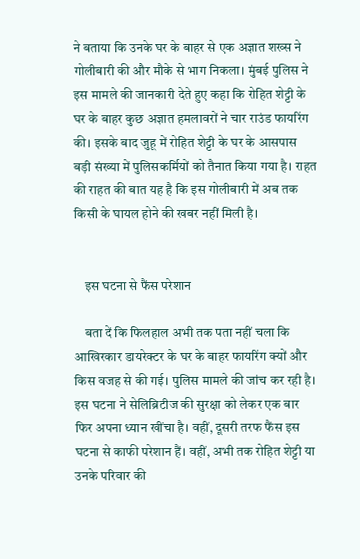ने बताया कि उनके घर के बाहर से एक अज्ञात शख्स ने गोलीबारी की और मौके से भाग निकला। मुंबई पुलिस ने इस मामले की जानकारी देते हुए कहा कि रोहित शेट्टी के घर के बाहर कुछ अज्ञात हमलावरों ने चार राउंड फायरिंग की। इसके बाद जुहू में रोहित शेट्टी के घर के आसपास बड़ी संख्या में पुलिसकर्मियों को तैनात किया गया है। राहत की राहत की बात यह है कि इस गोलीबारी में अब तक किसी के घायल होने की खबर नहीं मिली है।


    इस घटना से फैंस परेशान

    बता दें कि फिलहाल अभी तक पता नहीं चला कि आखिरकार डायरेक्टर के घर के बाहर फायरिंग क्यों और किस वजह से की गई। पुलिस मामले की जांच कर रही है। इस घटना ने सेलिब्रिटीज की सुरक्षा को लेकर एक बार फिर अपना ध्यान खींचा है। वहीं, दूसरी तरफ फैंस इस घटना से काफी परेशान हैं। वहीं, अभी तक रोहित शेट्टी या उनके परिवार की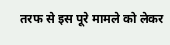तरफ से इस पूरे मामले को लेकर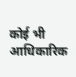कोई भी आधिकारिक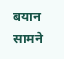बयान सामने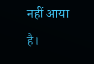नहीं आया है।